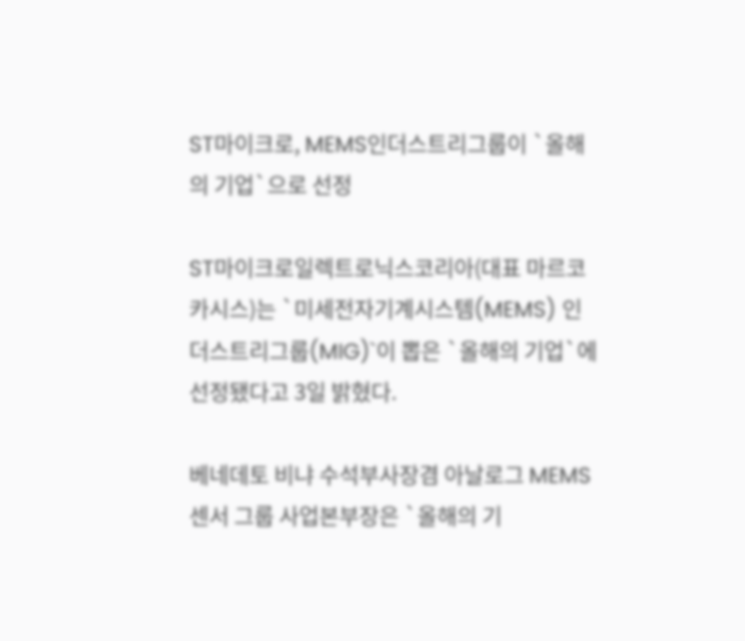ST마이크로, MEMS인더스트리그룹이 `올해의 기업`으로 선정

ST마이크로일렉트로닉스코리아(대표 마르코 카시스)는 `미세전자기계시스템(MEMS) 인더스트리그룹(MIG)`이 뽑은 `올해의 기업`에 선정됐다고 3일 밝혔다.

베네데토 비냐 수석부사장겸 아날로그 MEMS센서 그룹 사업본부장은 `올해의 기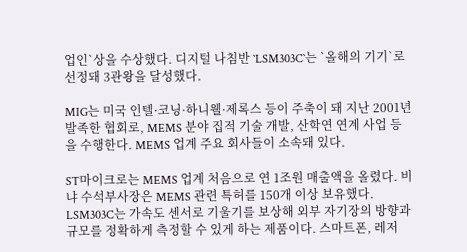업인`상을 수상했다. 디지털 나침반 `LSM303C`는 `올해의 기기`로 선정돼 3관왕을 달성했다.

MIG는 미국 인텔·코닝·하니웰·제록스 등이 주축이 돼 지난 2001년 발족한 협회로, MEMS 분야 집적 기술 개발, 산학연 연계 사업 등을 수행한다. MEMS 업계 주요 회사들이 소속돼 있다.

ST마이크로는 MEMS 업계 처음으로 연 1조원 매출액을 올렸다. 비냐 수석부사장은 MEMS 관련 특허를 150개 이상 보유했다. LSM303C는 가속도 센서로 기울기를 보상해 외부 자기장의 방향과 규모를 정확하게 측정할 수 있게 하는 제품이다. 스마트폰, 레저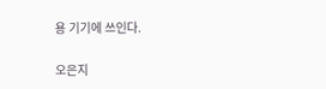용 기기에 쓰인다.

오은지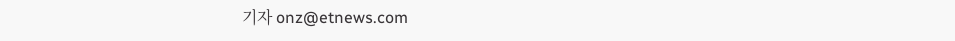기자 onz@etnews.com